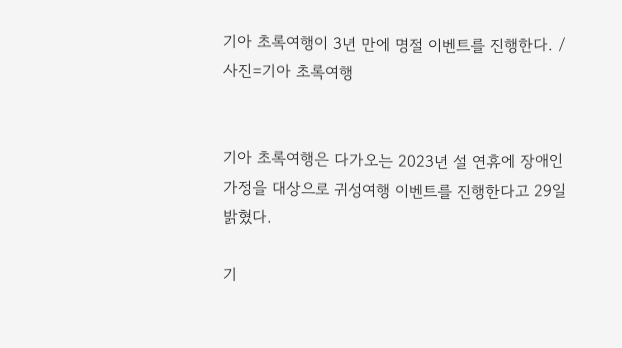기아 초록여행이 3년 만에 명절 이벤트를 진행한다. /사진=기아 초록여행


기아 초록여행은 다가오는 2023년 설 연휴에 장애인 가정을 대상으로 귀성여행 이벤트를 진행한다고 29일 밝혔다.

기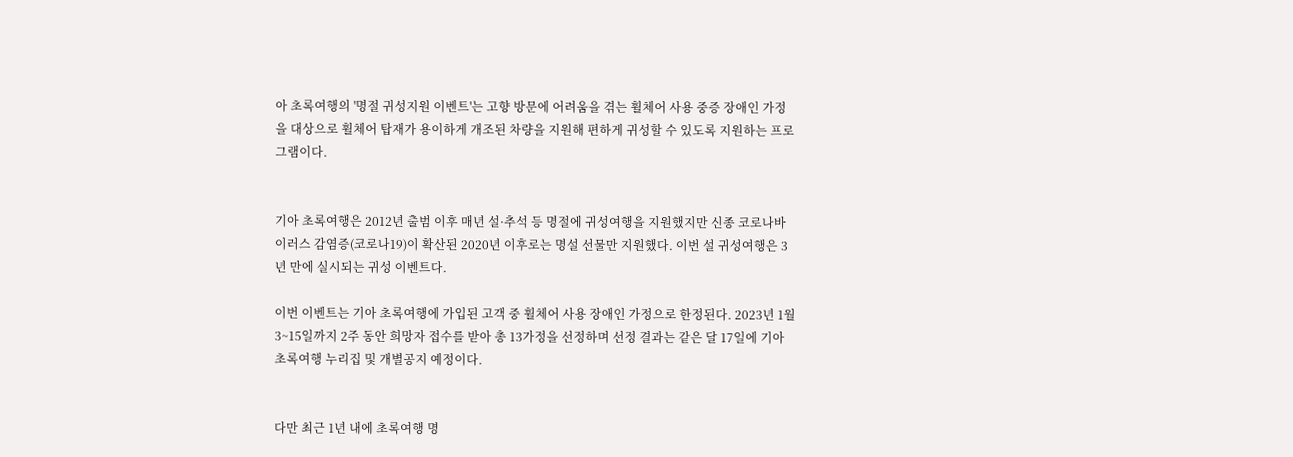아 초록여행의 '명절 귀성지원 이벤트'는 고향 방문에 어려움을 겪는 휠체어 사용 중증 장애인 가정을 대상으로 휠체어 탑재가 용이하게 개조된 차량을 지원해 편하게 귀성할 수 있도록 지원하는 프로그램이다.


기아 초록여행은 2012년 출범 이후 매년 설·추석 등 명절에 귀성여행을 지원했지만 신종 코로나바이러스 감염증(코로나19)이 확산된 2020년 이후로는 명설 선물만 지원했다. 이번 설 귀성여행은 3년 만에 실시되는 귀성 이벤트다.

이번 이벤트는 기아 초록여행에 가입된 고객 중 휠체어 사용 장애인 가정으로 한정된다. 2023년 1월3~15일까지 2주 동안 희망자 접수를 받아 총 13가정을 선정하며 선정 결과는 같은 달 17일에 기아 초록여행 누리집 및 개별공지 예정이다.


다만 최근 1년 내에 초록여행 명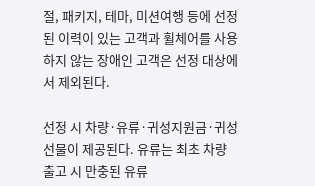절, 패키지, 테마, 미션여행 등에 선정된 이력이 있는 고객과 휠체어를 사용하지 않는 장애인 고객은 선정 대상에서 제외된다.

선정 시 차량·유류·귀성지원금·귀성선물이 제공된다. 유류는 최초 차량 출고 시 만충된 유류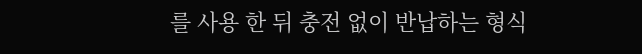를 사용 한 뒤 충전 없이 반납하는 형식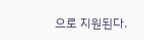으로 지원된다.